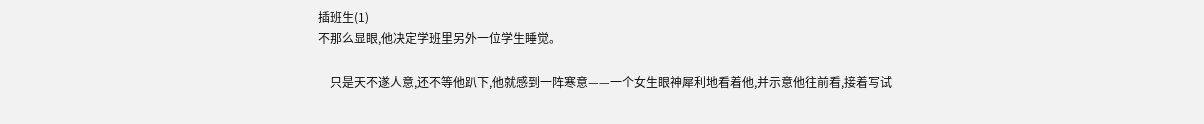插班生(1)
不那么显眼,他决定学班里另外一位学生睡觉。

    只是天不遂人意,还不等他趴下,他就感到一阵寒意——一个女生眼神犀利地看着他,并示意他往前看,接着写试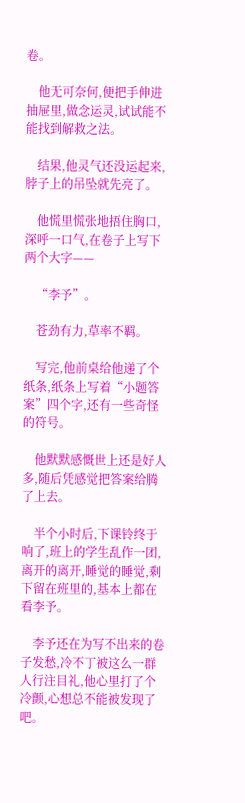卷。

    他无可奈何,便把手伸进抽屉里,做念运灵,试试能不能找到解救之法。

    结果,他灵气还没运起来,脖子上的吊坠就先亮了。

    他慌里慌张地捂住胸口,深呼一口气,在卷子上写下两个大字——

    “李予”。

    苍劲有力,草率不羁。

    写完,他前桌给他递了个纸条,纸条上写着“小题答案”四个字,还有一些奇怪的符号。

    他默默感慨世上还是好人多,随后凭感觉把答案给腾了上去。

    半个小时后,下课铃终于响了,班上的学生乱作一团,离开的离开,睡觉的睡觉,剩下留在班里的,基本上都在看李予。

    李予还在为写不出来的卷子发愁,冷不丁被这么一群人行注目礼,他心里打了个冷颤,心想总不能被发现了吧。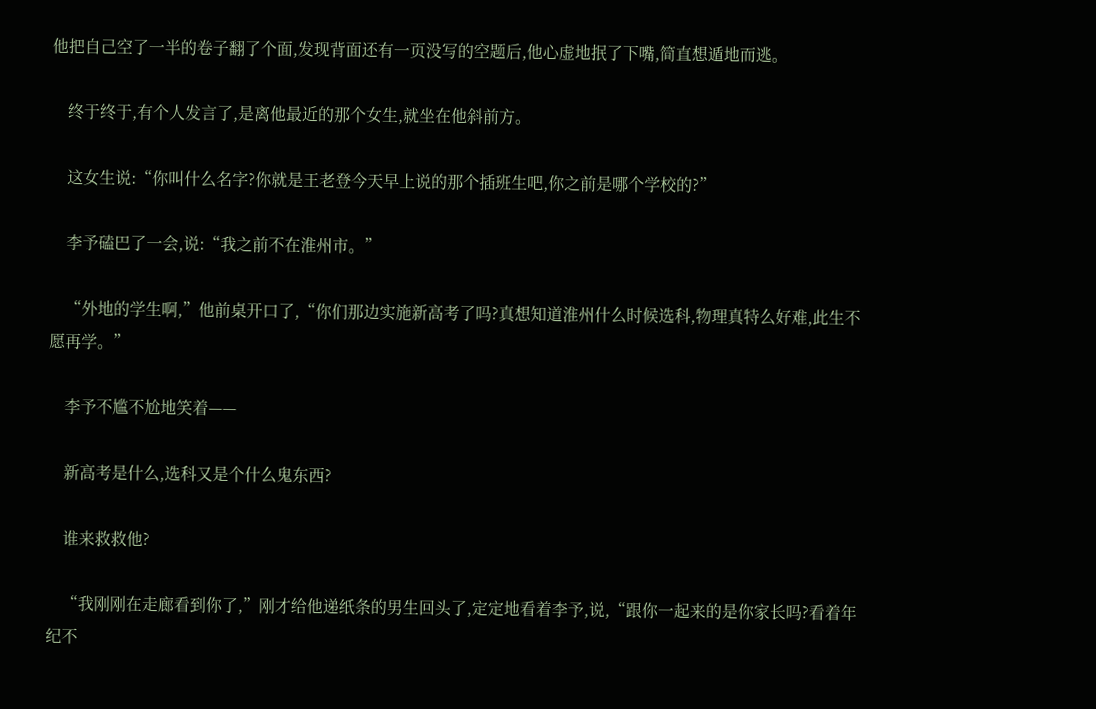他把自己空了一半的卷子翻了个面,发现背面还有一页没写的空题后,他心虚地抿了下嘴,简直想遁地而逃。

    终于终于,有个人发言了,是离他最近的那个女生,就坐在他斜前方。

    这女生说:“你叫什么名字?你就是王老登今天早上说的那个插班生吧,你之前是哪个学校的?”

    李予磕巴了一会,说:“我之前不在淮州市。”

    “外地的学生啊,”他前桌开口了,“你们那边实施新高考了吗?真想知道淮州什么时候选科,物理真特么好难,此生不愿再学。”

    李予不尴不尬地笑着——

    新高考是什么,选科又是个什么鬼东西?

    谁来救救他?

    “我刚刚在走廊看到你了,”刚才给他递纸条的男生回头了,定定地看着李予,说,“跟你一起来的是你家长吗?看着年纪不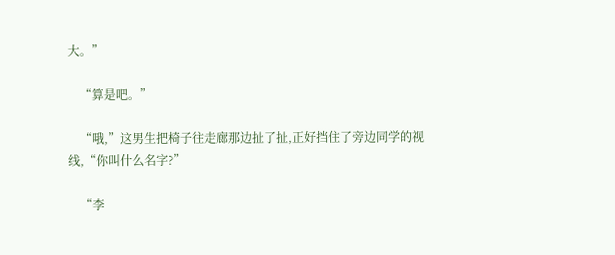大。”

    “算是吧。”

    “哦,”这男生把椅子往走廊那边扯了扯,正好挡住了旁边同学的视线,“你叫什么名字?”

    “李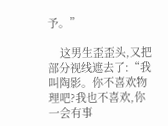予。”

    这男生歪歪头,又把部分视线遮去了:“我叫陶影。你不喜欢物理吧?我也不喜欢,你一会有事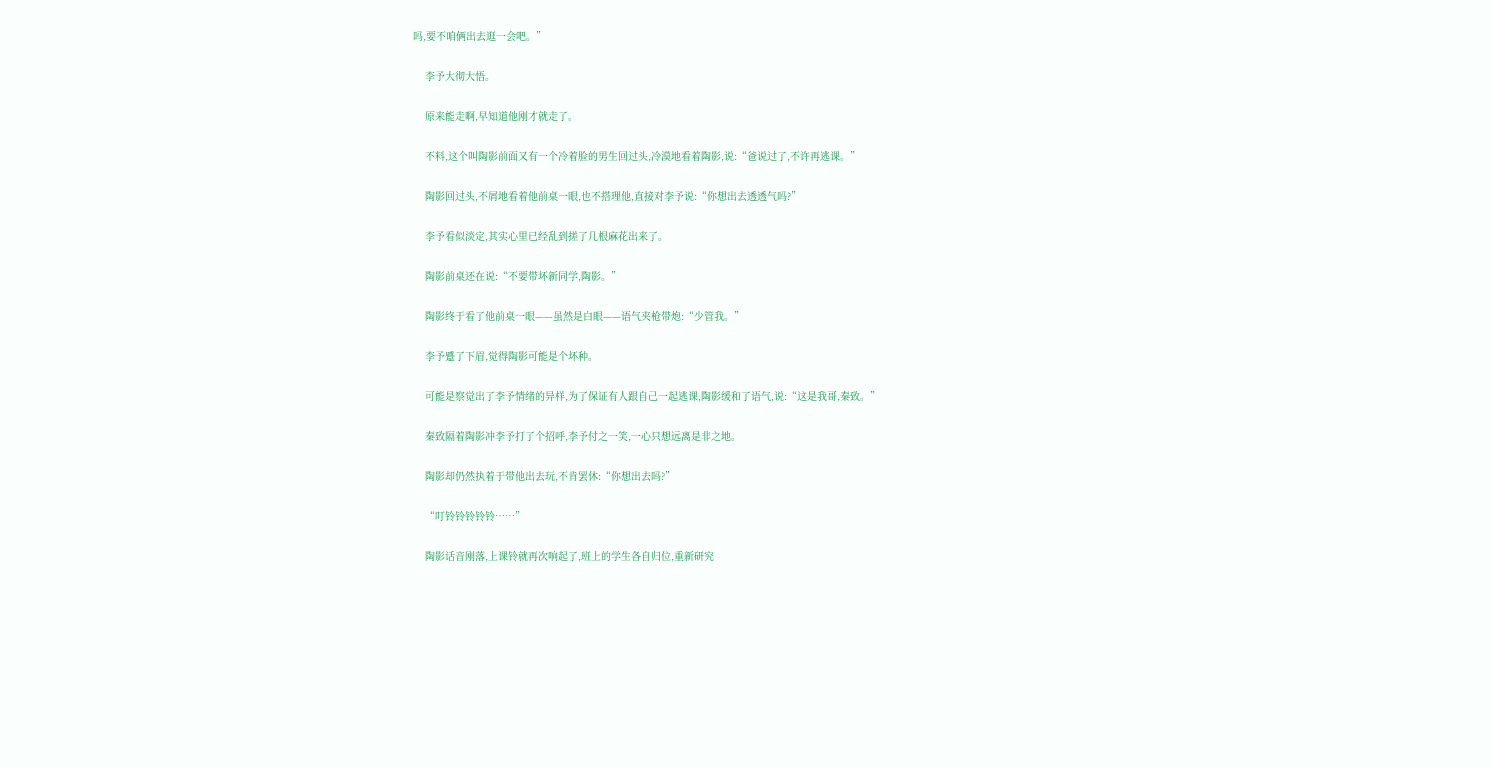吗,要不咱俩出去逛一会吧。”

    李予大彻大悟。

    原来能走啊,早知道他刚才就走了。

    不料,这个叫陶影前面又有一个冷着脸的男生回过头,冷漠地看着陶影,说:“爸说过了,不许再逃课。”

    陶影回过头,不屑地看着他前桌一眼,也不搭理他,直接对李予说:“你想出去透透气吗?”

    李予看似淡定,其实心里已经乱到搓了几根麻花出来了。

    陶影前桌还在说:“不要带坏新同学,陶影。”

    陶影终于看了他前桌一眼——虽然是白眼——语气夹枪带炮:“少管我。”

    李予蹙了下眉,觉得陶影可能是个坏种。

    可能是察觉出了李予情绪的异样,为了保证有人跟自己一起逃课,陶影缓和了语气,说:“这是我哥,秦致。”

    秦致隔着陶影冲李予打了个招呼,李予付之一笑,一心只想远离是非之地。

    陶影却仍然执着于带他出去玩,不肯罢休:“你想出去吗?”

    “叮铃铃铃铃铃……”

    陶影话音刚落,上课铃就再次响起了,班上的学生各自归位,重新研究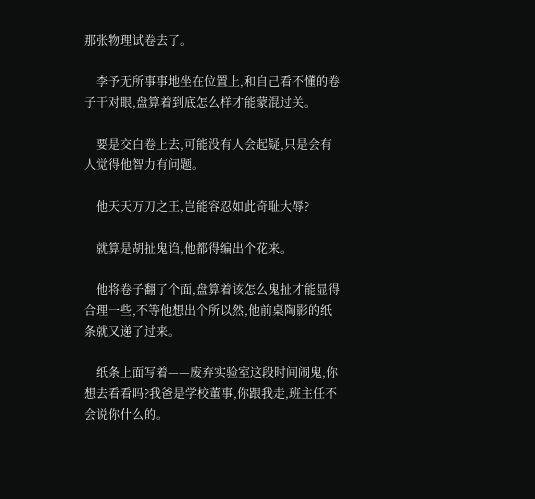那张物理试卷去了。

    李予无所事事地坐在位置上,和自己看不懂的卷子干对眼,盘算着到底怎么样才能蒙混过关。

    要是交白卷上去,可能没有人会起疑,只是会有人觉得他智力有问题。

    他天天万刀之王,岂能容忍如此奇耻大辱?

    就算是胡扯鬼诌,他都得编出个花来。

    他将卷子翻了个面,盘算着该怎么鬼扯才能显得合理一些,不等他想出个所以然,他前桌陶影的纸条就又递了过来。

    纸条上面写着——废弃实验室这段时间闹鬼,你想去看看吗?我爸是学校董事,你跟我走,班主任不会说你什么的。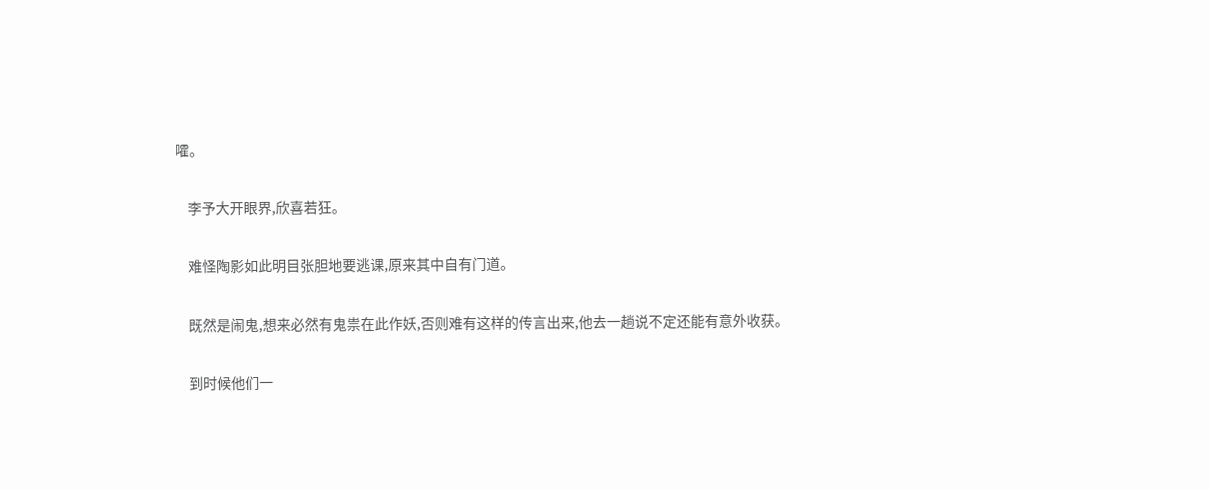嚯。

    李予大开眼界,欣喜若狂。

    难怪陶影如此明目张胆地要逃课,原来其中自有门道。

    既然是闹鬼,想来必然有鬼祟在此作妖,否则难有这样的传言出来,他去一趟说不定还能有意外收获。

    到时候他们一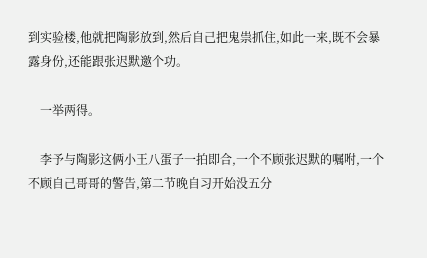到实验楼,他就把陶影放到,然后自己把鬼祟抓住,如此一来,既不会暴露身份,还能跟张迟默邀个功。

    一举两得。

    李予与陶影这俩小王八蛋子一拍即合,一个不顾张迟默的嘱咐,一个不顾自己哥哥的警告,第二节晚自习开始没五分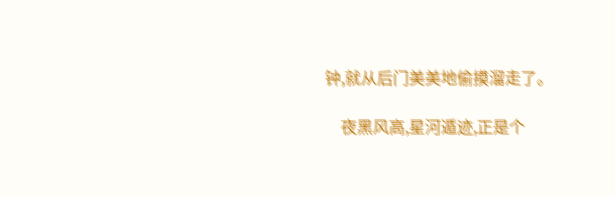钟,就从后门美美地偷摸溜走了。

    夜黑风高,星河遁迹,正是个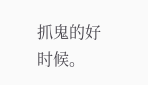抓鬼的好时候。